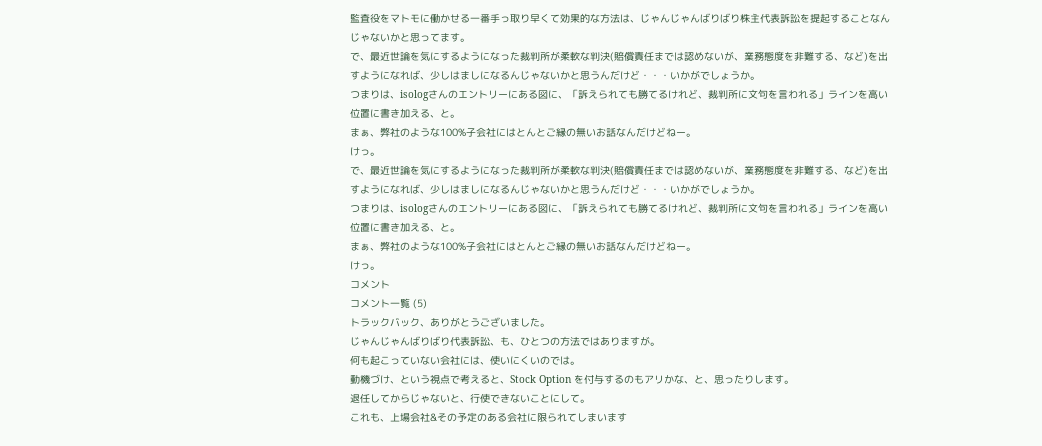監査役をマトモに働かせる一番手っ取り早くて効果的な方法は、じゃんじゃんばりばり株主代表訴訟を提起することなんじゃないかと思ってます。
で、最近世論を気にするようになった裁判所が柔軟な判決(賠償責任までは認めないが、業務態度を非難する、など)を出すようになれば、少しはましになるんじゃないかと思うんだけど・・・いかがでしょうか。
つまりは、isologさんのエントリーにある図に、「訴えられても勝てるけれど、裁判所に文句を言われる」ラインを高い位置に書き加える、と。
まぁ、弊社のような100%子会社にはとんとご縁の無いお話なんだけどねー。
けっ。
で、最近世論を気にするようになった裁判所が柔軟な判決(賠償責任までは認めないが、業務態度を非難する、など)を出すようになれば、少しはましになるんじゃないかと思うんだけど・・・いかがでしょうか。
つまりは、isologさんのエントリーにある図に、「訴えられても勝てるけれど、裁判所に文句を言われる」ラインを高い位置に書き加える、と。
まぁ、弊社のような100%子会社にはとんとご縁の無いお話なんだけどねー。
けっ。
コメント
コメント一覧 (5)
トラックバック、ありがとうございました。
じゃんじゃんばりばり代表訴訟、も、ひとつの方法ではありますが。
何も起こっていない会社には、使いにくいのでは。
動機づけ、という視点で考えると、Stock Option を付与するのもアリかな、と、思ったりします。
退任してからじゃないと、行使できないことにして。
これも、上場会社&その予定のある会社に限られてしまいます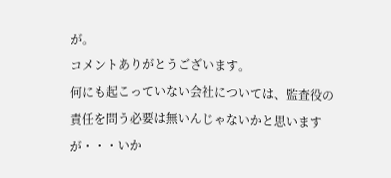が。
コメントありがとうございます。
何にも起こっていない会社については、監査役の責任を問う必要は無いんじゃないかと思いますが・・・いか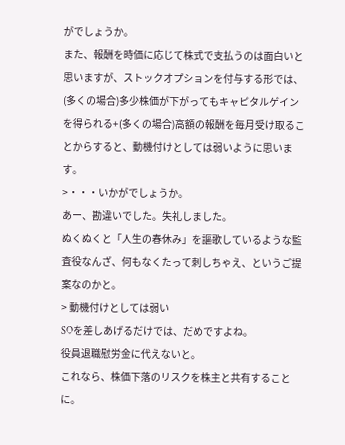がでしょうか。
また、報酬を時価に応じて株式で支払うのは面白いと思いますが、ストックオプションを付与する形では、(多くの場合)多少株価が下がってもキャピタルゲインを得られる+(多くの場合)高額の報酬を毎月受け取ることからすると、動機付けとしては弱いように思います。
>・・・いかがでしょうか。
あー、勘違いでした。失礼しました。
ぬくぬくと「人生の春休み」を謳歌しているような監査役なんざ、何もなくたって刺しちゃえ、というご提案なのかと。
> 動機付けとしては弱い
SOを差しあげるだけでは、だめですよね。
役員退職慰労金に代えないと。
これなら、株価下落のリスクを株主と共有することに。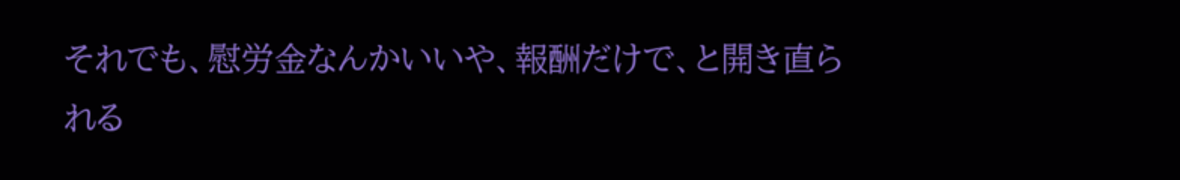それでも、慰労金なんかいいや、報酬だけで、と開き直られる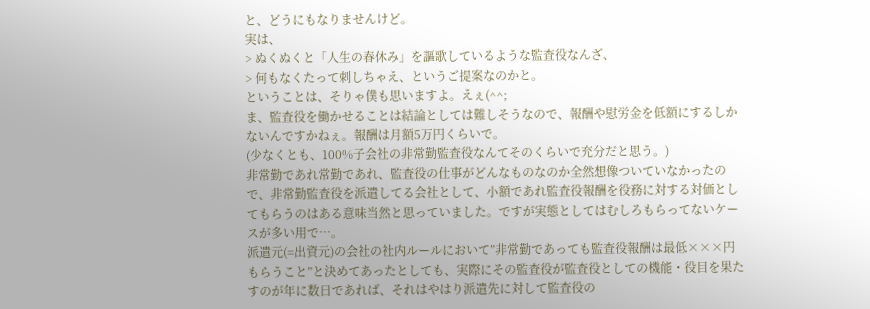と、どうにもなりませんけど。
実は、
> ぬくぬくと「人生の春休み」を謳歌しているような監査役なんざ、
> 何もなくたって刺しちゃえ、というご提案なのかと。
ということは、そりゃ僕も思いますよ。えぇ(^^;
ま、監査役を働かせることは結論としては難しそうなので、報酬や慰労金を低額にするしかないんですかねぇ。報酬は月額5万円くらいで。
(少なくとも、100%子会社の非常勤監査役なんてそのくらいで充分だと思う。)
非常勤であれ常勤であれ、監査役の仕事がどんなものなのか全然想像ついていなかったので、非常勤監査役を派遣してる会社として、小額であれ監査役報酬を役務に対する対価としてもらうのはある意味当然と思っていました。ですが実態としてはむしろもらってないケースが多い用で…。
派遣元(=出資元)の会社の社内ルールにおいて”非常勤であっても監査役報酬は最低×××円もらうこと”と決めてあったとしても、実際にその監査役が監査役としての機能・役目を果たすのが年に数日であれば、それはやはり派遣先に対して監査役の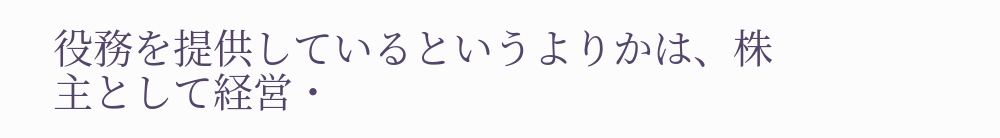役務を提供しているというよりかは、株主として経営・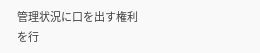管理状況に口を出す権利を行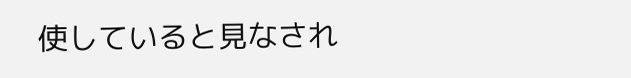使していると見なされ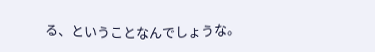る、ということなんでしょうな。